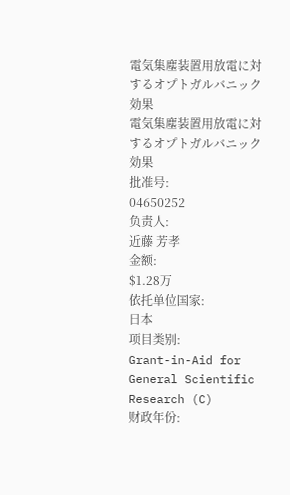電気集塵装置用放電に対するオプトガルバニック効果
電気集塵装置用放電に対するオプトガルバニック効果
批准号:
04650252
负责人:
近藤 芳孝
金额:
$1.28万
依托单位国家:
日本
项目类别:
Grant-in-Aid for General Scientific Research (C)
财政年份: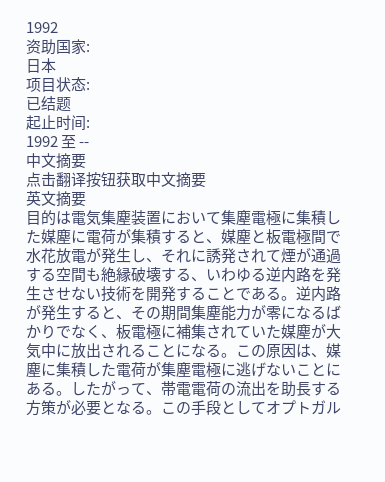1992
资助国家:
日本
项目状态:
已结题
起止时间:
1992 至 --
中文摘要
点击翻译按钮获取中文摘要
英文摘要
目的は電気集塵装置において集塵電極に集積した媒塵に電荷が集積すると、媒塵と板電極間で水花放電が発生し、それに誘発されて煙が通過する空間も絶縁破壊する、いわゆる逆内路を発生させない技術を開発することである。逆内路が発生すると、その期間集塵能力が零になるばかりでなく、板電極に補集されていた媒塵が大気中に放出されることになる。この原因は、媒塵に集積した電荷が集塵電極に逃げないことにある。したがって、帯電電荷の流出を助長する方策が必要となる。この手段としてオプトガル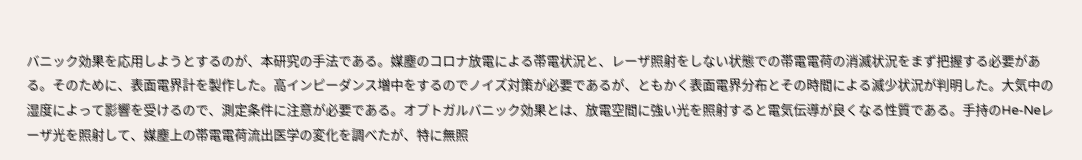バニック効果を応用しようとするのが、本研究の手法である。媒塵のコロナ放電による帯電状況と、レーザ照射をしない状態での帯電電荷の消滅状況をまず把握する必要がある。そのために、表面電界計を製作した。高インピーダンス増中をするのでノイズ対策が必要であるが、ともかく表面電界分布とその時間による滅少状況が判明した。大気中の湿度によって影響を受けるので、測定条件に注意が必要である。オプトガルバニック効果とは、放電空間に強い光を照射すると電気伝導が良くなる性質である。手持のHe-Neレーザ光を照射して、媒塵上の帯電電荷流出医学の変化を調べたが、特に無照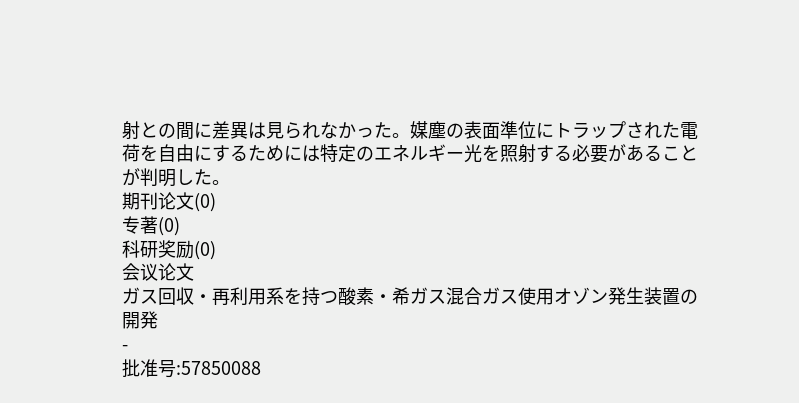射との間に差異は見られなかった。媒塵の表面準位にトラップされた電荷を自由にするためには特定のエネルギー光を照射する必要があることが判明した。
期刊论文(0)
专著(0)
科研奖励(0)
会议论文
ガス回収・再利用系を持つ酸素・希ガス混合ガス使用オゾン発生装置の開発
-
批准号:57850088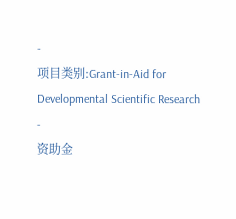-
项目类别:Grant-in-Aid for Developmental Scientific Research
-
资助金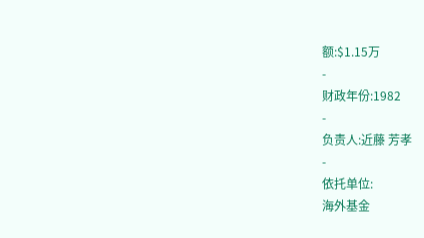额:$1.15万
-
财政年份:1982
-
负责人:近藤 芳孝
-
依托单位:
海外基金